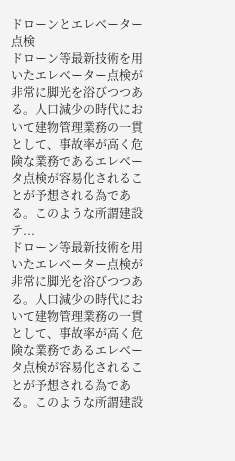ドローンとエレベーター点検
ドローン等最新技術を用いたエレベーター点検が非常に脚光を浴びつつある。人口減少の時代において建物管理業務の一貫として、事故率が高く危険な業務であるエレベータ点検が容易化されることが予想される為である。このような所謂建設テ...
ドローン等最新技術を用いたエレベーター点検が非常に脚光を浴びつつある。人口減少の時代において建物管理業務の一貫として、事故率が高く危険な業務であるエレベータ点検が容易化されることが予想される為である。このような所謂建設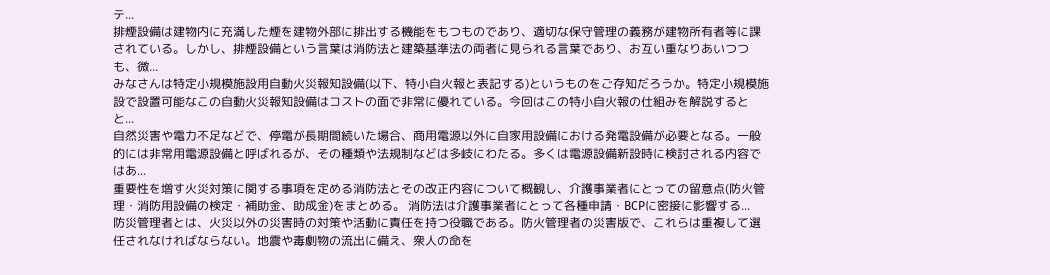テ...
排煙設備は建物内に充満した煙を建物外部に排出する機能をもつものであり、適切な保守管理の義務が建物所有者等に課されている。しかし、排煙設備という言葉は消防法と建築基準法の両者に見られる言葉であり、お互い重なりあいつつも、微...
みなさんは特定小規模施設用自動火災報知設備(以下、特小自火報と表記する)というものをご存知だろうか。特定小規模施設で設置可能なこの自動火災報知設備はコストの面で非常に優れている。今回はこの特小自火報の仕組みを解説するとと...
自然災害や電力不足などで、停電が長期間続いた場合、商用電源以外に自家用設備における発電設備が必要となる。一般的には非常用電源設備と呼ばれるが、その種類や法規制などは多岐にわたる。多くは電源設備新設時に検討される内容ではあ...
重要性を増す火災対策に関する事項を定める消防法とその改正内容について概観し、介護事業者にとっての留意点(防火管理・消防用設備の検定・補助金、助成金)をまとめる。 消防法は介護事業者にとって各種申請・BCPに密接に影響する...
防災管理者とは、火災以外の災害時の対策や活動に責任を持つ役職である。防火管理者の災害版で、これらは重複して選任されなければならない。地震や毒劇物の流出に備え、衆人の命を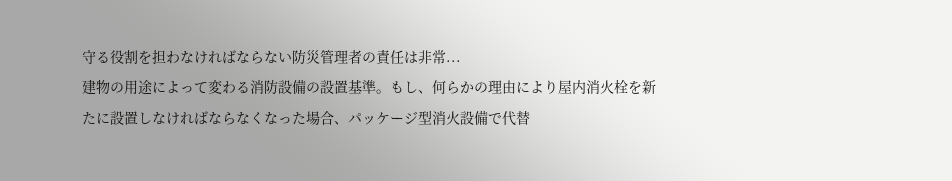守る役割を担わなければならない防災管理者の責任は非常...
建物の用途によって変わる消防設備の設置基準。もし、何らかの理由により屋内消火栓を新たに設置しなければならなくなった場合、パッケージ型消火設備で代替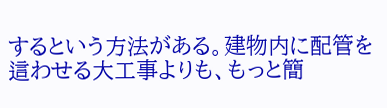するという方法がある。建物内に配管を這わせる大工事よりも、もっと簡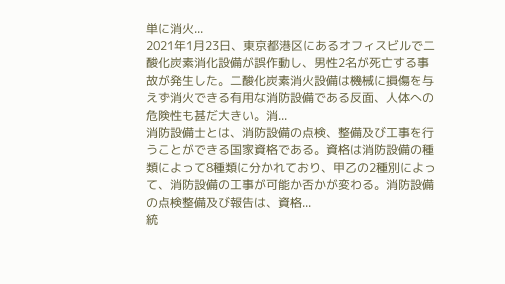単に消火...
2021年1月23日、東京都港区にあるオフィスビルで二酸化炭素消化設備が誤作動し、男性2名が死亡する事故が発生した。二酸化炭素消火設備は機械に損傷を与えず消火できる有用な消防設備である反面、人体への危険性も甚だ大きい。消...
消防設備士とは、消防設備の点検、整備及び工事を行うことができる国家資格である。資格は消防設備の種類によって8種類に分かれており、甲乙の2種別によって、消防設備の工事が可能か否かが変わる。消防設備の点検整備及び報告は、資格...
統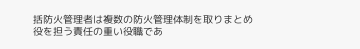括防火管理者は複数の防火管理体制を取りまとめ役を担う責任の重い役職であ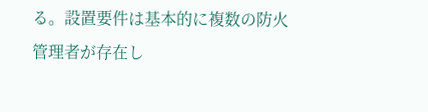る。設置要件は基本的に複数の防火管理者が存在し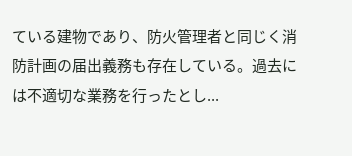ている建物であり、防火管理者と同じく消防計画の届出義務も存在している。過去には不適切な業務を行ったとし...